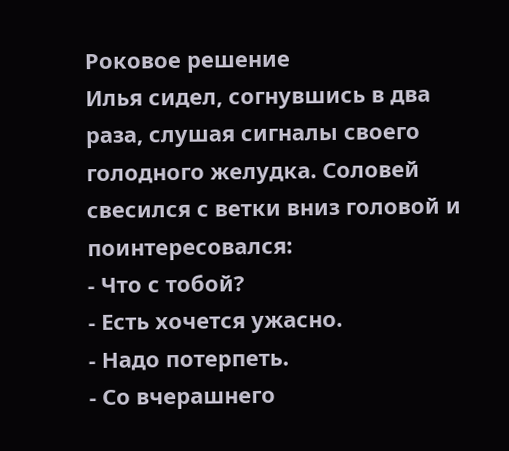Роковое решение
Илья сидел, согнувшись в два раза, слушая сигналы своего голодного желудка. Соловей свесился с ветки вниз головой и поинтересовался:
- Что с тобой?
- Есть хочется ужасно.
- Надо потерпеть.
- Со вчерашнего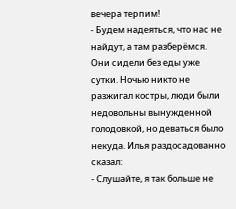вечера терпим!
- Будем надеяться, что нас не найдут, а там разберёмся.
Они сидели без еды уже сутки. Ночью никто не разжигал костры, люди были недовольны вынужденной голодовкой, но деваться было некуда. Илья раздосадованно сказал:
- Слушайте, я так больше не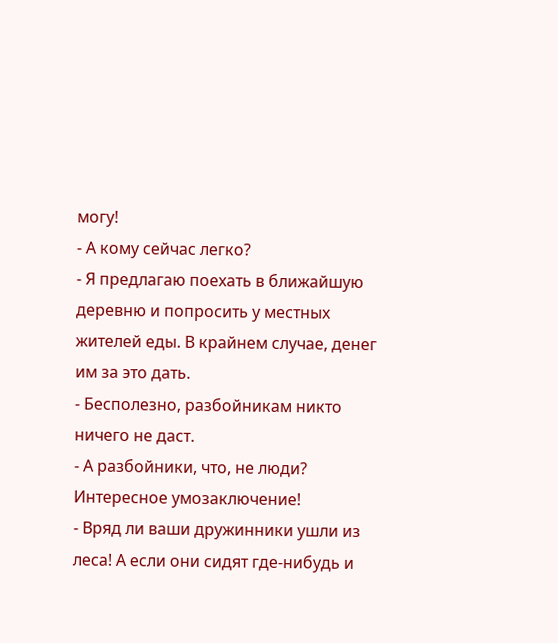могу!
- А кому сейчас легко?
- Я предлагаю поехать в ближайшую деревню и попросить у местных жителей еды. В крайнем случае, денег им за это дать.
- Бесполезно, разбойникам никто ничего не даст.
- А разбойники, что, не люди? Интересное умозаключение!
- Вряд ли ваши дружинники ушли из леса! А если они сидят где-нибудь и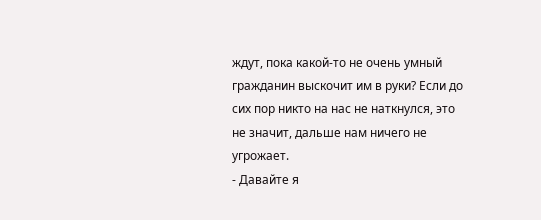ждут, пока какой-то не очень умный гражданин выскочит им в руки? Если до сих пор никто на нас не наткнулся, это не значит, дальше нам ничего не угрожает.
- Давайте я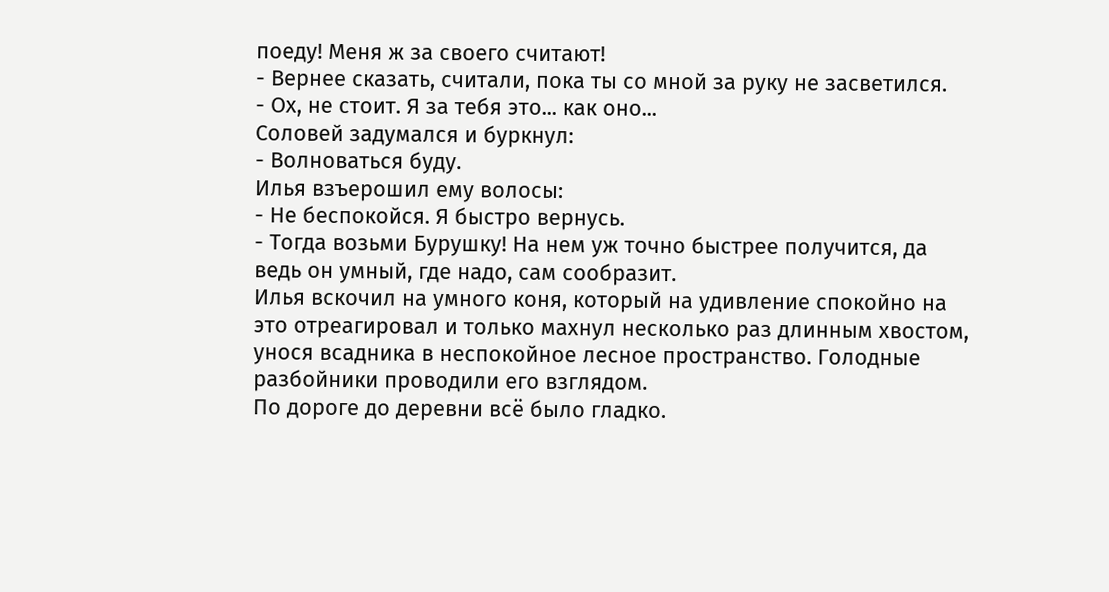поеду! Меня ж за своего считают!
- Вернее сказать, считали, пока ты со мной за руку не засветился.
- Ох, не стоит. Я за тебя это... как оно...
Соловей задумался и буркнул:
- Волноваться буду.
Илья взъерошил ему волосы:
- Не беспокойся. Я быстро вернусь.
- Тогда возьми Бурушку! На нем уж точно быстрее получится, да ведь он умный, где надо, сам сообразит.
Илья вскочил на умного коня, который на удивление спокойно на это отреагировал и только махнул несколько раз длинным хвостом, унося всадника в неспокойное лесное пространство. Голодные разбойники проводили его взглядом.
По дороге до деревни всё было гладко.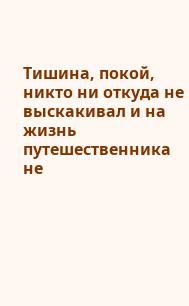Тишина, покой, никто ни откуда не выскакивал и на жизнь путешественника не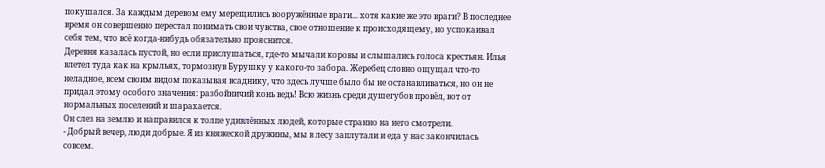покушался. За каждым деревом ему мерещились вооружённые враги... хотя какие же это враги? В последнее время он совершенно перестал понимать свои чувства, свое отношение к происходящему, но успокаивал себя тем, что всё когда-нибудь обязательно прояснится.
Деревня казалась пустой, но если прислушаться, где-то мычали коровы и слышались голоса крестьян. Илья влетел туда как на крыльях, тормознув Бурушку у какого-то забора. Жеребец словно ощущал что-то неладное, всем своим видом показывая всаднику, что здесь лучше было бы не останавливаться, но он не придал этому особого значения: разбойничий конь ведь! Всю жизнь среди душегубов провёл, вот от нормальных поселений и шарахается.
Он слез на землю и направился к толпе удивлённых людей, которые странно на него смотрели.
- Добрый вечер, люди добрые. Я из княжеской дружины, мы в лесу заплутали и еда у нас закончилась совсем.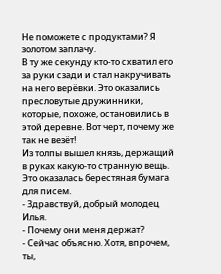Не поможете с продуктами? Я золотом заплачу.
В ту же секунду кто-то схватил его за руки сзади и стал накручивать на него верёвки. Это оказались пресловутые дружинники, которые, похоже, остановились в этой деревне. Вот черт, почему же так не везёт!
Из толпы вышел князь, держащий в руках какую-то странную вещь. Это оказалась берестяная бумага для писем.
- Здравствуй, добрый молодец Илья.
- Почему они меня держат?
- Сейчас объясню. Хотя, впрочем, ты,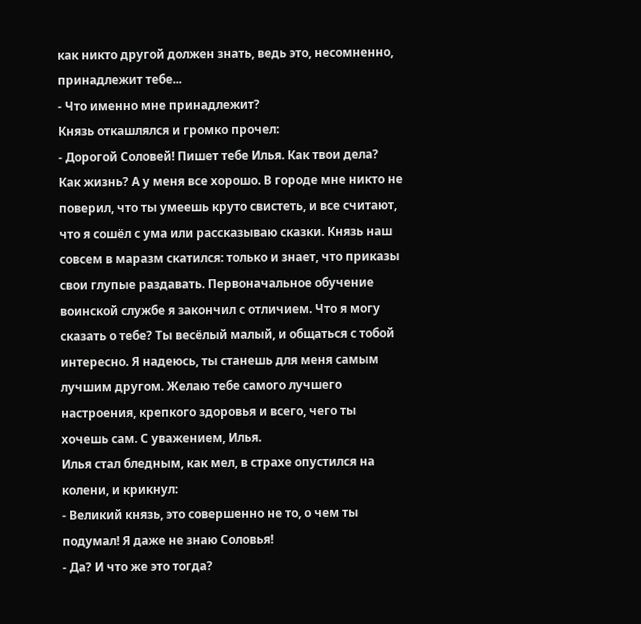как никто другой должен знать, ведь это, несомненно, принадлежит тебе...
- Что именно мне принадлежит?
Князь откашлялся и громко прочел:
- Дорогой Соловей! Пишет тебе Илья. Как твои дела? Как жизнь? А у меня все хорошо. В городе мне никто не поверил, что ты умеешь круто свистеть, и все считают, что я сошёл с ума или рассказываю сказки. Князь наш совсем в маразм скатился: только и знает, что приказы свои глупые раздавать. Первоначальное обучение воинской службе я закончил с отличием. Что я могу сказать о тебе? Ты весёлый малый, и общаться с тобой интересно. Я надеюсь, ты станешь для меня самым лучшим другом. Желаю тебе самого лучшего настроения, крепкого здоровья и всего, чего ты хочешь сам. С уважением, Илья.
Илья стал бледным, как мел, в страхе опустился на колени, и крикнул:
- Великий князь, это совершенно не то, о чем ты подумал! Я даже не знаю Соловья!
- Да? И что же это тогда?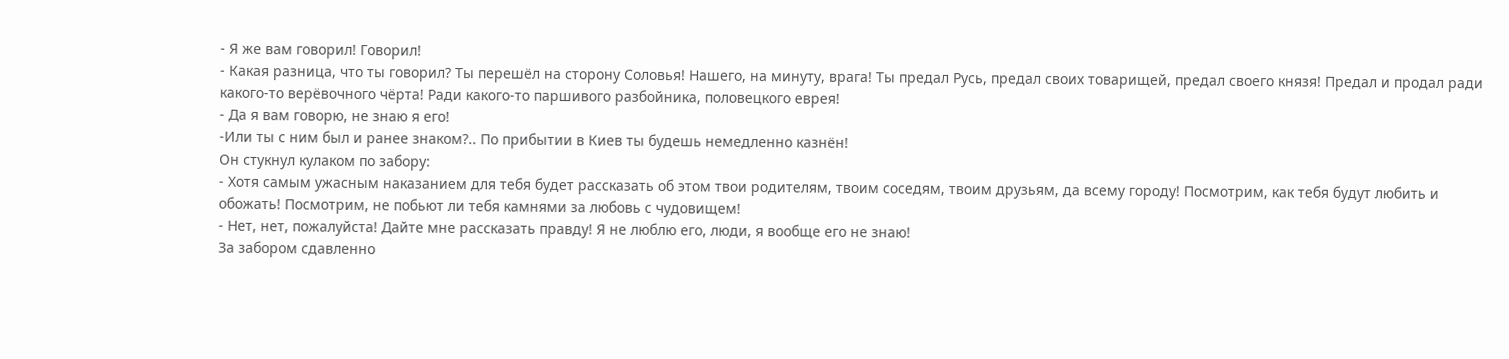- Я же вам говорил! Говорил!
- Какая разница, что ты говорил? Ты перешёл на сторону Соловья! Нашего, на минуту, врага! Ты предал Русь, предал своих товарищей, предал своего князя! Предал и продал ради какого-то верёвочного чёрта! Ради какого-то паршивого разбойника, половецкого еврея!
- Да я вам говорю, не знаю я его!
-Или ты с ним был и ранее знаком?.. По прибытии в Киев ты будешь немедленно казнён!
Он стукнул кулаком по забору:
- Хотя самым ужасным наказанием для тебя будет рассказать об этом твои родителям, твоим соседям, твоим друзьям, да всему городу! Посмотрим, как тебя будут любить и обожать! Посмотрим, не побьют ли тебя камнями за любовь с чудовищем!
- Нет, нет, пожалуйста! Дайте мне рассказать правду! Я не люблю его, люди, я вообще его не знаю!
За забором сдавленно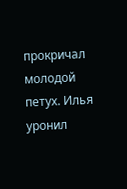прокричал молодой петух. Илья уронил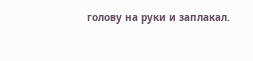голову на руки и заплакал.